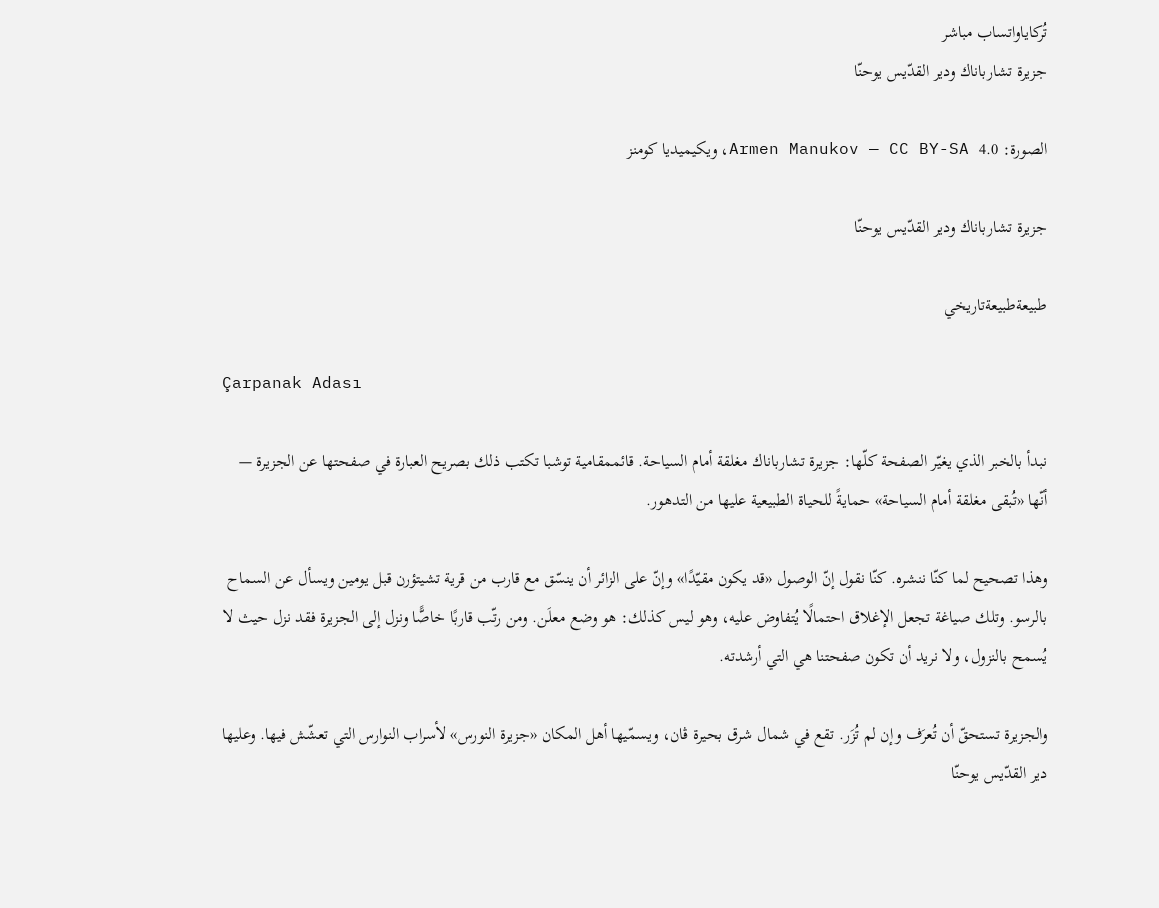تُركاياواتساب مباشر
جزيرة تشارباناك ودير القدّيس يوحنّا

الصورة: Armen Manukov — CC BY-SA 4.0، ويكيميديا كومنز

جزيرة تشارباناك ودير القدّيس يوحنّا

طبيعةطبيعةتاريخي

Çarpanak Adası

نبدأ بالخبر الذي يغيّر الصفحة كلّها: جزيرة تشارباناك مغلقة أمام السياحة. قائممقامية توشبا تكتب ذلك بصريح العبارة في صفحتها عن الجزيرة — أنّها «تُبقى مغلقة أمام السياحة» حمايةً للحياة الطبيعية عليها من التدهور.

وهذا تصحيح لما كنّا ننشره. كنّا نقول إنّ الوصول «قد يكون مقيّدًا» وإنّ على الزائر أن ينسّق مع قارب من قرية تشيتؤرن قبل يومين ويسأل عن السماح بالرسو. وتلك صياغة تجعل الإغلاق احتمالًا يُتفاوض عليه، وهو ليس كذلك: هو وضع معلَن. ومن رتّب قاربًا خاصًّا ونزل إلى الجزيرة فقد نزل حيث لا يُسمح بالنزول، ولا نريد أن تكون صفحتنا هي التي أرشدته.

والجزيرة تستحقّ أن تُعرَف وإن لم تُزَر. تقع في شمال شرق بحيرة ڤان، ويسمّيها أهل المكان «جزيرة النورس» لأسراب النوارس التي تعشّش فيها. وعليها دير القدّيس يوحنّا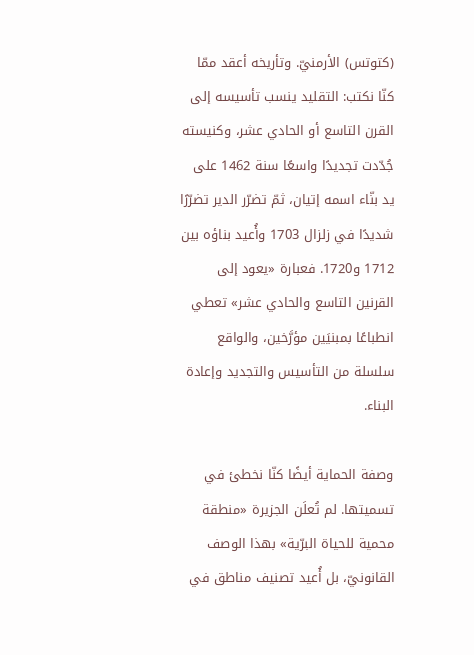(كتوتس) الأرمنيّ. وتأريخه أعقد ممّا كنّا نكتب: التقليد ينسب تأسيسه إلى القرن التاسع أو الحادي عشر، وكنيسته جُدّدت تجديدًا واسعًا سنة 1462 على يد بنّاء اسمه إتيان، ثمّ تضرّر الدير تضرّرًا شديدًا في زلزال 1703 وأُعيد بناؤه بين 1712 و1720. فعبارة «يعود إلى القرنين التاسع والحادي عشر» تعطي انطباعًا بمبنيَين مؤرَّخين، والواقع سلسلة من التأسيس والتجديد وإعادة البناء.

وصفة الحماية أيضًا كنّا نخطئ في تسميتها. لم تُعلَن الجزيرة «منطقة محمية للحياة البرّية» بهذا الوصف القانونيّ، بل أُعيد تصنيف مناطق في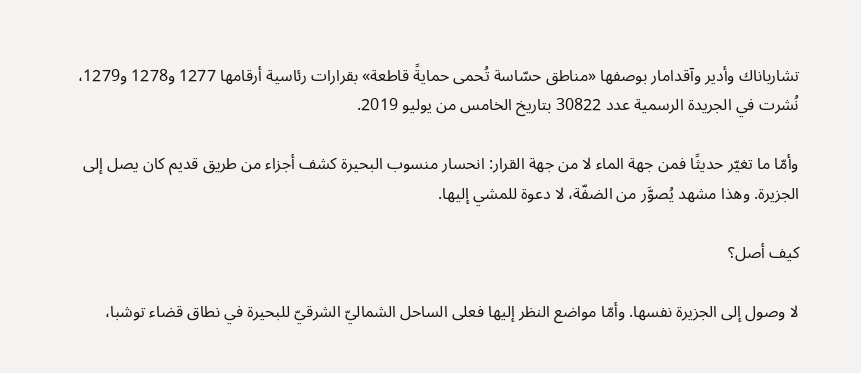تشارباناك وأدير وآقدامار بوصفها «مناطق حسّاسة تُحمى حمايةً قاطعة» بقرارات رئاسية أرقامها 1277 و1278 و1279، نُشرت في الجريدة الرسمية عدد 30822 بتاريخ الخامس من يوليو 2019.

وأمّا ما تغيّر حديثًا فمن جهة الماء لا من جهة القرار: انحسار منسوب البحيرة كشف أجزاء من طريق قديم كان يصل إلى الجزيرة. وهذا مشهد يُصوَّر من الضفّة، لا دعوة للمشي إليها.

كيف أصل؟

لا وصول إلى الجزيرة نفسها. وأمّا مواضع النظر إليها فعلى الساحل الشماليّ الشرقيّ للبحيرة في نطاق قضاء توشبا،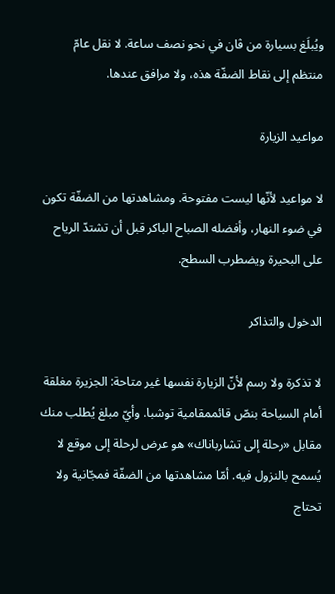ويُبلَغ بسيارة من ڤان في نحو نصف ساعة. لا نقل عامّ منتظم إلى نقاط الضفّة هذه، ولا مرافق عندها.

مواعيد الزيارة

لا مواعيد لأنّها ليست مفتوحة. ومشاهدتها من الضفّة تكون في ضوء النهار، وأفضله الصباح الباكر قبل أن تشتدّ الرياح على البحيرة ويضطرب السطح.

الدخول والتذاكر

لا تذكرة ولا رسم لأنّ الزيارة نفسها غير متاحة: الجزيرة مغلقة أمام السياحة بنصّ قائممقامية توشبا. وأيّ مبلغ يُطلب منك مقابل «رحلة إلى تشارباناك» هو عرض لرحلة إلى موقع لا يُسمح بالنزول فيه. أمّا مشاهدتها من الضفّة فمجّانية ولا تحتاج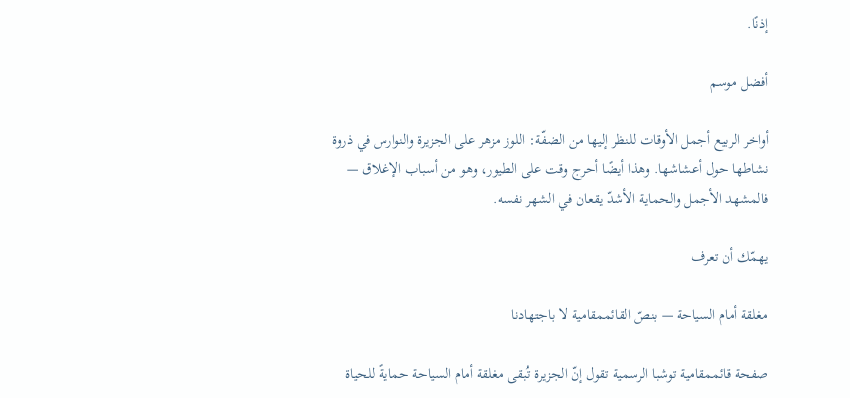إذنًا.

أفضل موسم

أواخر الربيع أجمل الأوقات للنظر إليها من الضفّة: اللوز مزهر على الجزيرة والنوارس في ذروة نشاطها حول أعشاشها. وهذا أيضًا أحرج وقت على الطيور، وهو من أسباب الإغلاق — فالمشهد الأجمل والحماية الأشدّ يقعان في الشهر نفسه.

يهمّك أن تعرف

مغلقة أمام السياحة — بنصّ القائممقامية لا باجتهادنا

صفحة قائممقامية توشبا الرسمية تقول إنّ الجزيرة تُبقى مغلقة أمام السياحة حمايةً للحياة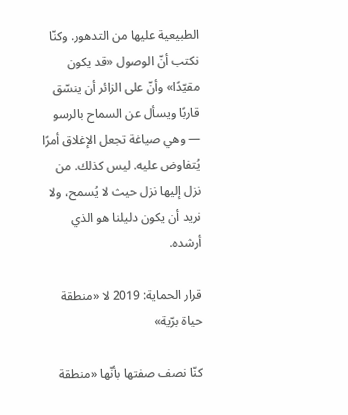الطبيعية عليها من التدهور. وكنّا نكتب أنّ الوصول «قد يكون مقيّدًا» وأنّ على الزائر أن ينسّق قاربًا ويسأل عن السماح بالرسو — وهي صياغة تجعل الإغلاق أمرًا يُتفاوض عليه. ليس كذلك. من نزل إليها نزل حيث لا يُسمح، ولا نريد أن يكون دليلنا هو الذي أرشده.

قرار الحماية: 2019 لا «منطقة حياة برّية»

كنّا نصف صفتها بأنّها «منطقة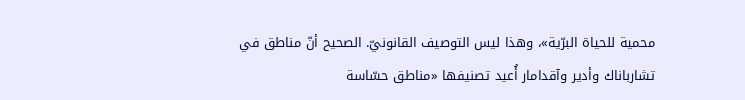محمية للحياة البرّية»، وهذا ليس التوصيف القانونيّ. الصحيح أنّ مناطق في تشارباناك وأدير وآقدامار أُعيد تصنيفها «مناطق حسّاسة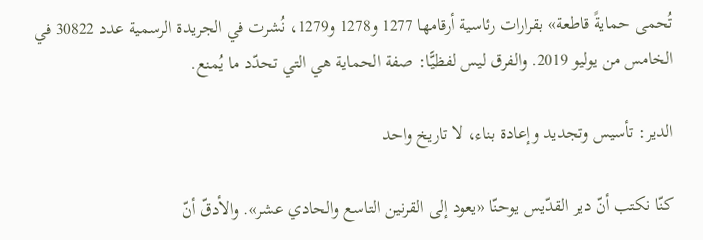تُحمى حمايةً قاطعة» بقرارات رئاسية أرقامها 1277 و1278 و1279، نُشرت في الجريدة الرسمية عدد 30822 في الخامس من يوليو 2019. والفرق ليس لفظيًّا: صفة الحماية هي التي تحدّد ما يُمنع.

الدير: تأسيس وتجديد وإعادة بناء، لا تاريخ واحد

كنّا نكتب أنّ دير القدّيس يوحنّا «يعود إلى القرنين التاسع والحادي عشر». والأدقّ أنّ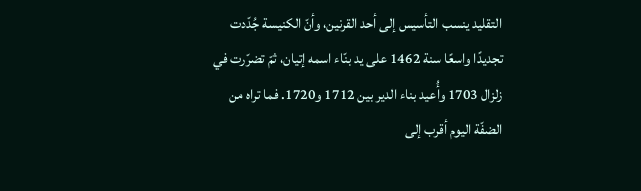التقليد ينسب التأسيس إلى أحد القرنين، وأنّ الكنيسة جُدّدت تجديدًا واسعًا سنة 1462 على يد بنّاء اسمه إتيان، ثمّ تضرّرت في زلزال 1703 وأُعيد بناء الدير بين 1712 و1720. فما تراه من الضفّة اليوم أقرب إلى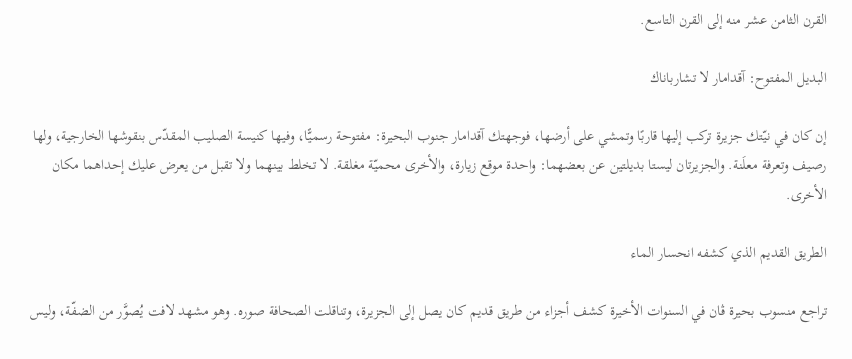القرن الثامن عشر منه إلى القرن التاسع.

البديل المفتوح: آقدامار لا تشارباناك

إن كان في نيّتك جزيرة تركب إليها قاربًا وتمشي على أرضها، فوجهتك آقدامار جنوب البحيرة: مفتوحة رسميًّا، وفيها كنيسة الصليب المقدّس بنقوشها الخارجية، ولها رصيف وتعرفة معلَنة. والجزيرتان ليستا بديلتين عن بعضهما: واحدة موقع زيارة، والأخرى محميّة مغلقة. لا تخلط بينهما ولا تقبل من يعرض عليك إحداهما مكان الأخرى.

الطريق القديم الذي كشفه انحسار الماء

تراجع منسوب بحيرة ڤان في السنوات الأخيرة كشف أجزاء من طريق قديم كان يصل إلى الجزيرة، وتناقلت الصحافة صوره. وهو مشهد لافت يُصوَّر من الضفّة، وليس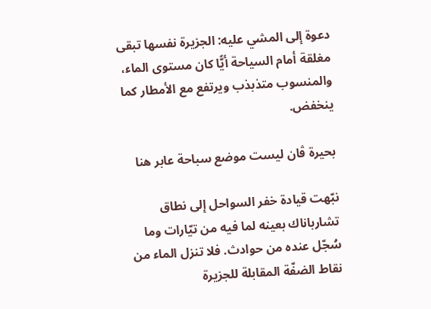دعوة إلى المشي عليه: الجزيرة نفسها تبقى مغلقة أمام السياحة أيًّا كان مستوى الماء، والمنسوب متذبذب ويرتفع مع الأمطار كما ينخفض.

بحيرة ڤان ليست موضع سباحة عابر هنا

نبّهت قيادة خفر السواحل إلى نطاق تشارباناك بعينه لما فيه من تيّارات وما سُجّل عنده من حوادث. فلا تنزل الماء من نقاط الضفّة المقابلة للجزيرة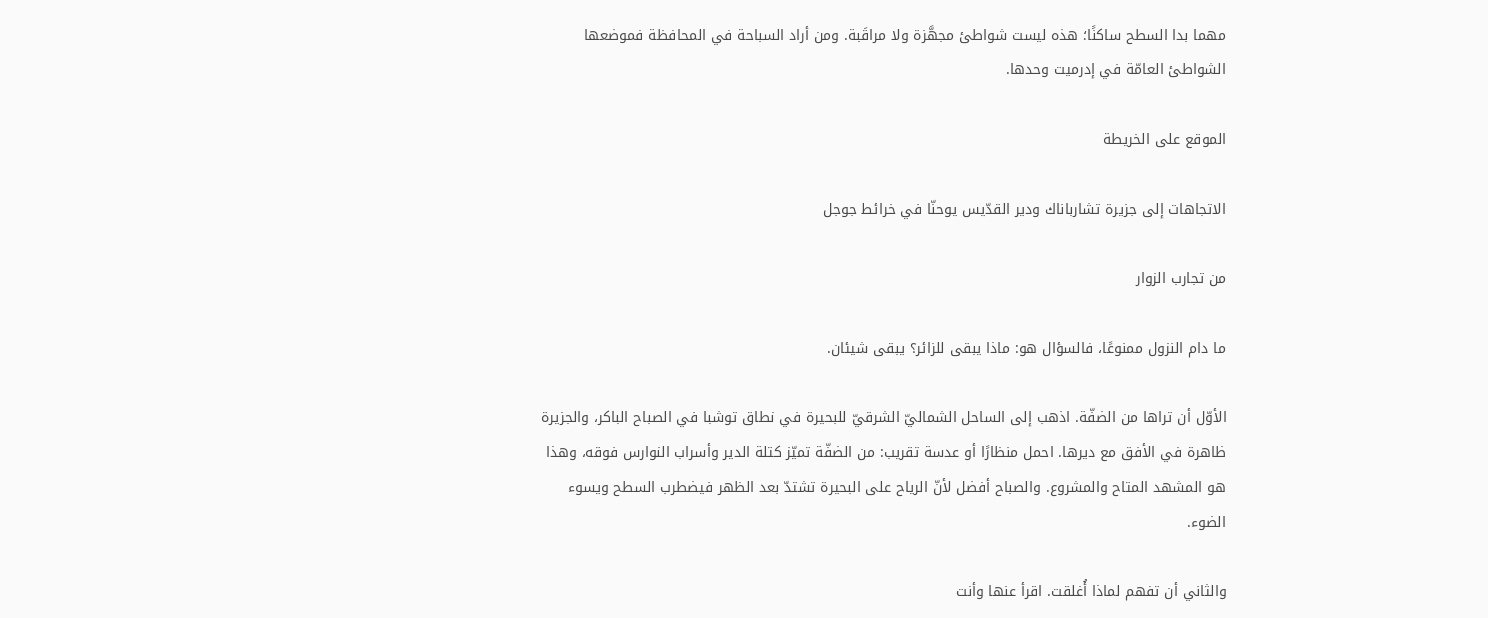مهما بدا السطح ساكنًا؛ هذه ليست شواطئ مجهَّزة ولا مراقَبة. ومن أراد السباحة في المحافظة فموضعها الشواطئ العامّة في إدرميت وحدها.

الموقع على الخريطة

الاتجاهات إلى جزيرة تشارباناك ودير القدّيس يوحنّا في خرائط جوجل

من تجارب الزوار

ما دام النزول ممنوعًا، فالسؤال هو: ماذا يبقى للزائر؟ يبقى شيئان.

الأوّل أن تراها من الضفّة. اذهب إلى الساحل الشماليّ الشرقيّ للبحيرة في نطاق توشبا في الصباح الباكر، والجزيرة ظاهرة في الأفق مع ديرها. احمل منظارًا أو عدسة تقريب: من الضفّة تميّز كتلة الدير وأسراب النوارس فوقه، وهذا هو المشهد المتاح والمشروع. والصباح أفضل لأنّ الرياح على البحيرة تشتدّ بعد الظهر فيضطرب السطح ويسوء الضوء.

والثاني أن تفهم لماذا أُغلقت. اقرأ عنها وأنت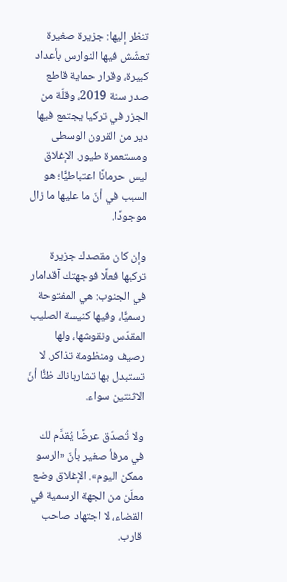تنظر إليها: جزيرة صغيرة تعشّش فيها النوارس بأعداد كبيرة، وقرار حماية قاطع صدر سنة 2019، وقلّة من الجزر في تركيا يجتمع فيها دير من القرون الوسطى ومستعمرة طيور. الإغلاق ليس حرمانًا اعتباطيًّا؛ هو السبب في أنّ ما عليها ما زال موجودًا.

وإن كان مقصدك جزيرة تركبها فعلًا فوجهتك آقدامار في الجنوب: هي المفتوحة رسميًّا، وفيها كنيسة الصليب المقدّس ونقوشها، ولها رصيف ومنظومة تذاكر. لا تستبدل بها تشارباناك ظنًّا أنّ الاثنتين سواء.

ولا تُصدّق عرضًا يُقدَّم لك في مرفأ صغير بأنّ «الرسو ممكن اليوم». الإغلاق وضع معلَن من الجهة الرسمية في القضاء، لا اجتهاد صاحب قارب.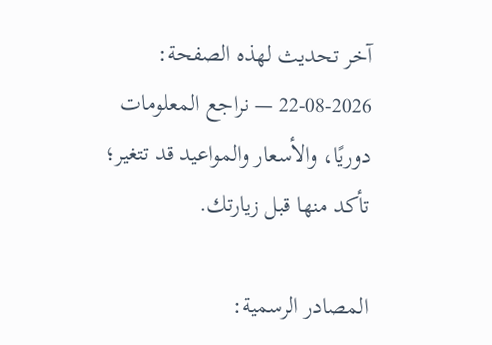آخر تحديث لهذه الصفحة: 2026-08-22 — نراجع المعلومات دوريًا، والأسعار والمواعيد قد تتغير؛ تأكد منها قبل زيارتك.

المصادر الرسمية: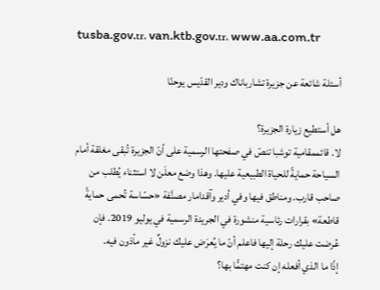tusba.gov.tr، van.ktb.gov.tr، www.aa.com.tr

أسئلة شائعة عن جزيرة تشارباناك ودير القدّيس يوحنّا

هل أستطيع زيارة الجزيرة؟
لا. قائممقامية توشبا تنصّ في صفحتها الرسمية على أنّ الجزيرة تُبقى مغلقة أمام السياحة حمايةً للحياة الطبيعية عليها. وهذا وضع معلَن لا استثناء يُطلب من صاحب قارب. ومناطق فيها وفي أدير وآقدامار مصنَّفة «حسّاسة تُحمى حمايةً قاطعة» بقرارات رئاسية منشورة في الجريدة الرسمية في يوليو 2019. فإن عُرضت عليك رحلة إليها فاعلم أنّ ما يُعرَض عليك نزولٌ غير مأذون فيه.
إذًا ما الذي أفعله إن كنت مهتمًّا بها؟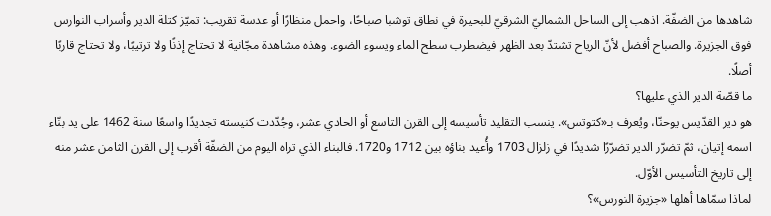شاهدها من الضفّة. اذهب إلى الساحل الشماليّ الشرقيّ للبحيرة في نطاق توشبا صباحًا، واحمل منظارًا أو عدسة تقريب: تميّز كتلة الدير وأسراب النوارس فوق الجزيرة. والصباح أفضل لأنّ الرياح تشتدّ بعد الظهر فيضطرب سطح الماء ويسوء الضوء. وهذه مشاهدة مجّانية لا تحتاج إذنًا ولا ترتيبًا، ولا تحتاج قاربًا أصلًا.
ما قصّة الدير الذي عليها؟
هو دير القدّيس يوحنّا، ويُعرف بـ«كتوتس». ينسب التقليد تأسيسه إلى القرن التاسع أو الحادي عشر، وجُدّدت كنيسته تجديدًا واسعًا سنة 1462 على يد بنّاء اسمه إتيان، ثمّ تضرّر الدير تضرّرًا شديدًا في زلزال 1703 وأُعيد بناؤه بين 1712 و1720. فالبناء الذي تراه اليوم من الضفّة أقرب إلى القرن الثامن عشر منه إلى تاريخ التأسيس الأوّل.
لماذا سمّاها أهلها «جزيرة النورس»؟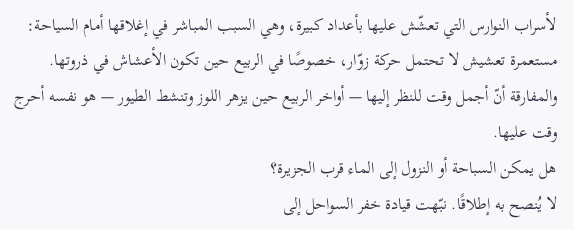لأسراب النوارس التي تعشّش عليها بأعداد كبيرة، وهي السبب المباشر في إغلاقها أمام السياحة: مستعمرة تعشيش لا تحتمل حركة زوّار، خصوصًا في الربيع حين تكون الأعشاش في ذروتها. والمفارقة أنّ أجمل وقت للنظر إليها — أواخر الربيع حين يزهر اللوز وتنشط الطيور — هو نفسه أحرج وقت عليها.
هل يمكن السباحة أو النزول إلى الماء قرب الجزيرة؟
لا يُنصح به إطلاقًا. نبّهت قيادة خفر السواحل إلى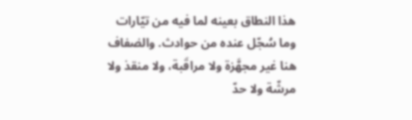هذا النطاق بعينه لما فيه من تيّارات وما سُجّل عنده من حوادث. والضفاف هنا غير مجهَّزة ولا مراقَبة، ولا منقذ ولا مرشّة ولا حدّ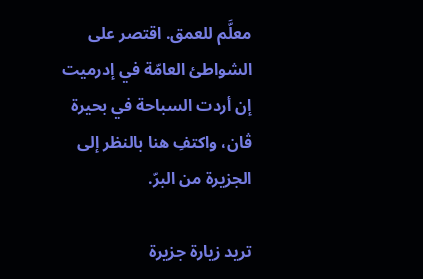معلَّم للعمق. اقتصر على الشواطئ العامّة في إدرميت إن أردت السباحة في بحيرة ڤان، واكتفِ هنا بالنظر إلى الجزيرة من البرّ.

تريد زيارة جزيرة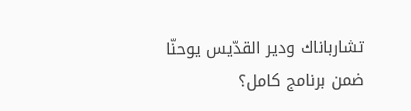تشارباناك ودير القدّيس يوحنّا ضمن برنامج كامل؟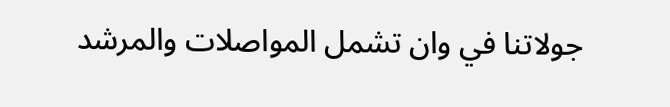جولاتنا في وان تشمل المواصلات والمرشد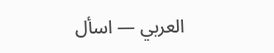العربي — اسأل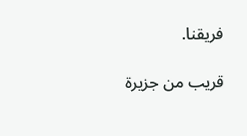فريقنا.

قريب من جزيرة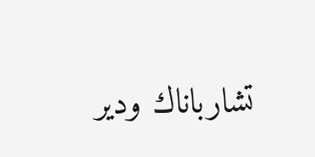تشارباناك ودير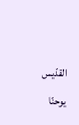القدّيس يوحنّا